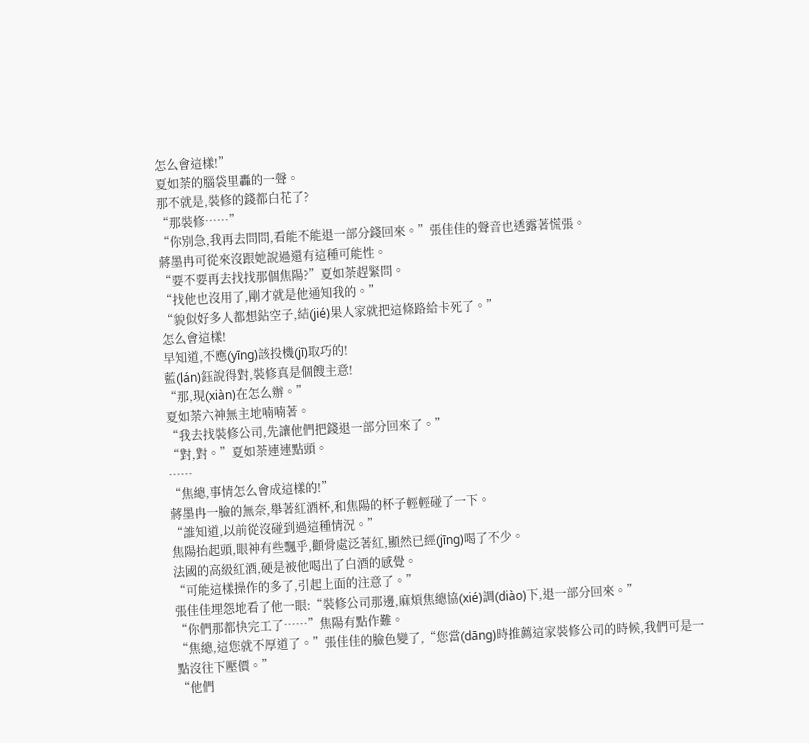怎么會這樣!”
夏如荼的腦袋里轟的一聲。
那不就是,裝修的錢都白花了?
“那裝修……”
“你別急,我再去問問,看能不能退一部分錢回來。”張佳佳的聲音也透露著慌張。
蔣墨冉可從來沒跟她說過還有這種可能性。
“要不要再去找找那個焦陽?”夏如荼趕緊問。
“找他也沒用了,剛才就是他通知我的。”
“貌似好多人都想鉆空子,結(jié)果人家就把這條路給卡死了。”
怎么會這樣!
早知道,不應(yīng)該投機(jī)取巧的!
藍(lán)鈺說得對,裝修真是個餿主意!
“那,現(xiàn)在怎么辦。”
夏如荼六神無主地喃喃著。
“我去找裝修公司,先讓他們把錢退一部分回來了。”
“對,對。”夏如荼連連點頭。
……
“焦總,事情怎么會成這樣的!”
蔣墨冉一臉的無奈,舉著紅酒杯,和焦陽的杯子輕輕碰了一下。
“誰知道,以前從沒碰到過這種情況。”
焦陽抬起頭,眼神有些飄乎,顴骨處泛著紅,顯然已經(jīng)喝了不少。
法國的高級紅酒,硬是被他喝出了白酒的感覺。
“可能這樣操作的多了,引起上面的注意了。”
張佳佳埋怨地看了他一眼:“裝修公司那邊,麻煩焦總協(xié)調(diào)下,退一部分回來。”
“你們那都快完工了……”焦陽有點作難。
“焦總,這您就不厚道了。”張佳佳的臉色變了,“您當(dāng)時推薦這家裝修公司的時候,我們可是一點沒往下壓價。”
“他們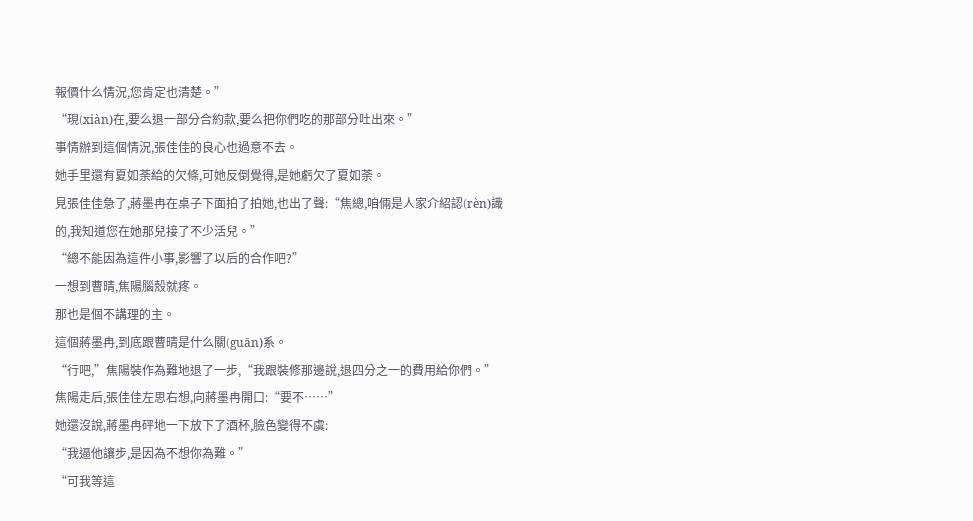報價什么情況,您肯定也清楚。”
“現(xiàn)在,要么退一部分合約款,要么把你們吃的那部分吐出來。”
事情辦到這個情況,張佳佳的良心也過意不去。
她手里還有夏如荼給的欠條,可她反倒覺得,是她虧欠了夏如荼。
見張佳佳急了,蔣墨冉在桌子下面拍了拍她,也出了聲:“焦總,咱倆是人家介紹認(rèn)識的,我知道您在她那兒接了不少活兒。”
“總不能因為這件小事,影響了以后的合作吧?”
一想到曹晴,焦陽腦殼就疼。
那也是個不講理的主。
這個蔣墨冉,到底跟曹晴是什么關(guān)系。
“行吧,”焦陽裝作為難地退了一步,“我跟裝修那邊說,退四分之一的費用給你們。”
焦陽走后,張佳佳左思右想,向蔣墨冉開口:“要不……”
她還沒說,蔣墨冉砰地一下放下了酒杯,臉色變得不虞:
“我逼他讓步,是因為不想你為難。”
“可我等這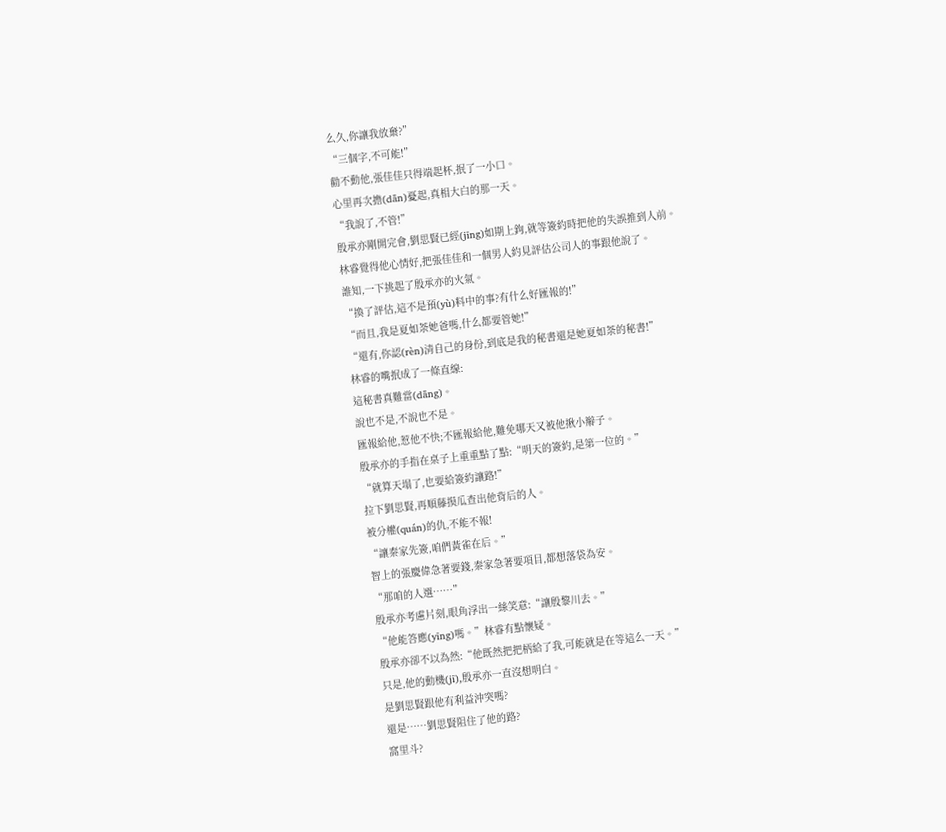么久,你讓我放棄?”
“三個字,不可能!”
勸不動他,張佳佳只得端起杯,抿了一小口。
心里再次擔(dān)憂起,真相大白的那一天。
“我說了,不管!”
殷承亦剛開完會,劉思賢已經(jīng)如期上鉤,就等簽約時把他的失誤推到人前。
林睿覺得他心情好,把張佳佳和一個男人約見評估公司人的事跟他說了。
誰知,一下挑起了殷承亦的火氣。
“換了評估,這不是預(yù)料中的事?有什么好匯報的!”
“而且,我是夏如荼她爸嗎,什么都要管她!”
“還有,你認(rèn)清自己的身份,到底是我的秘書還是她夏如荼的秘書!”
林睿的嘴抿成了一條直線:
這秘書真難當(dāng)。
說也不是,不說也不是。
匯報給他,惹他不快;不匯報給他,難免哪天又被他揪小辮子。
殷承亦的手指在桌子上重重點了點:“明天的簽約,是第一位的。”
“就算天塌了,也要給簽約讓路!”
拉下劉思賢,再順藤摸瓜查出他背后的人。
被分權(quán)的仇,不能不報!
“讓秦家先簽,咱們黃雀在后。”
智上的張慶偉急著要錢,秦家急著要項目,都想落袋為安。
“那咱的人選……”
殷承亦考慮片刻,眼角浮出一絲笑意:“讓殷黎川去。”
“他能答應(yīng)嗎。”林睿有點懷疑。
殷承亦卻不以為然:“他既然把把柄給了我,可能就是在等這么一天。”
只是,他的動機(jī),殷承亦一直沒想明白。
是劉思賢跟他有利益沖突嗎?
還是……劉思賢阻住了他的路?
窩里斗?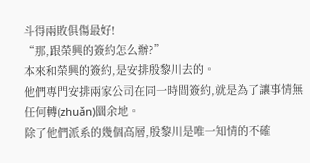斗得兩敗俱傷最好!
“那,跟榮興的簽約怎么辦?”
本來和榮興的簽約,是安排殷黎川去的。
他們專門安排兩家公司在同一時間簽約,就是為了讓事情無任何轉(zhuǎn)圜余地。
除了他們派系的幾個高層,殷黎川是唯一知情的不確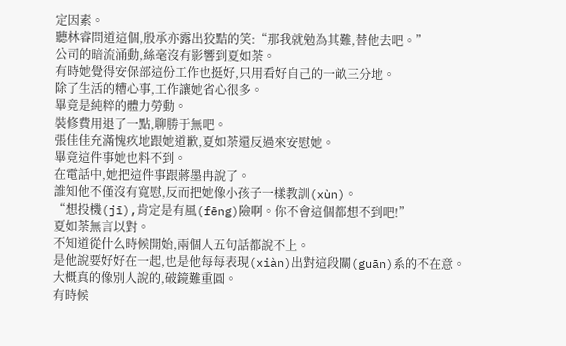定因素。
聽林睿問道這個,殷承亦露出狡黠的笑:“那我就勉為其難,替他去吧。”
公司的暗流涌動,絲毫沒有影響到夏如荼。
有時她覺得安保部這份工作也挺好,只用看好自己的一畝三分地。
除了生活的糟心事,工作讓她省心很多。
畢竟是純粹的體力勞動。
裝修費用退了一點,聊勝于無吧。
張佳佳充滿愧疚地跟她道歉,夏如荼還反過來安慰她。
畢竟這件事她也料不到。
在電話中,她把這件事跟蔣墨冉說了。
誰知他不僅沒有寬慰,反而把她像小孩子一樣教訓(xùn)。
“想投機(jī),肯定是有風(fēng)險啊。你不會這個都想不到吧!”
夏如荼無言以對。
不知道從什么時候開始,兩個人五句話都說不上。
是他說要好好在一起,也是他每每表現(xiàn)出對這段關(guān)系的不在意。
大概真的像別人說的,破鏡難重圓。
有時候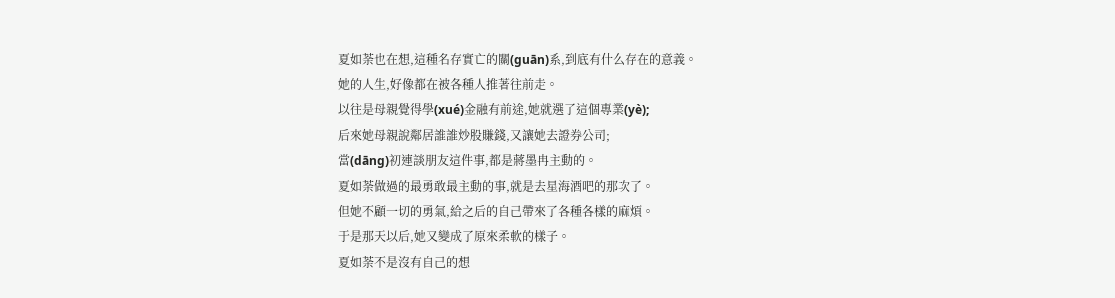夏如荼也在想,這種名存實亡的關(guān)系,到底有什么存在的意義。
她的人生,好像都在被各種人推著往前走。
以往是母親覺得學(xué)金融有前途,她就選了這個專業(yè);
后來她母親說鄰居誰誰炒股賺錢,又讓她去證券公司;
當(dāng)初連談朋友這件事,都是蔣墨冉主動的。
夏如荼做過的最勇敢最主動的事,就是去星海酒吧的那次了。
但她不顧一切的勇氣,給之后的自己帶來了各種各樣的麻煩。
于是那天以后,她又變成了原來柔軟的樣子。
夏如荼不是沒有自己的想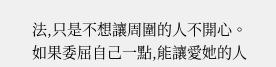法,只是不想讓周圍的人不開心。
如果委屈自己一點,能讓愛她的人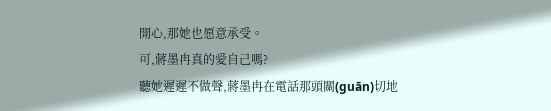開心,那她也愿意承受。
可,蔣墨冉真的愛自己嗎?
聽她遲遲不做聲,蔣墨冉在電話那頭關(guān)切地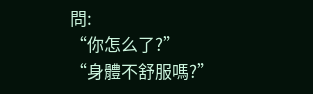問:
“你怎么了?”
“身體不舒服嗎?”